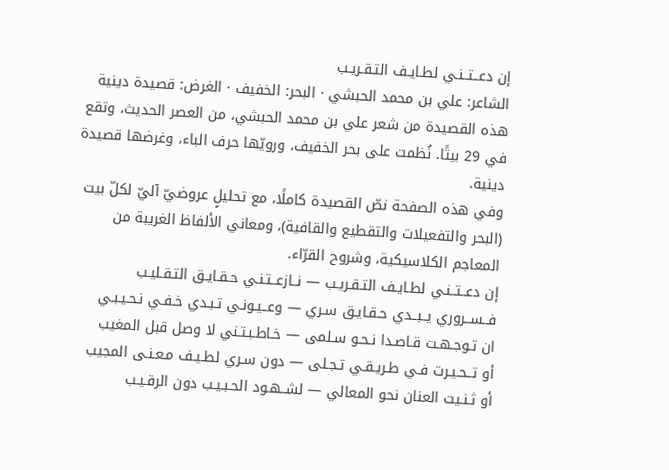إن دعــتــنـي لطـايـف التـقـريـب
الشاعر: علي بن محمد الحبشي · البحر: الخفيف · الغرض: قصيدة دينية
هذه القصيدة من شعر علي بن محمد الحبشي، من العصر الحديث، وتقع في 29 بيتًا. نُظمت على بحر الخفيف، ورويّها حرف الباء، وغرضها قصيدة دينية.
وفي هذه الصفحة نصّ القصيدة كاملًا، مع تحليلٍ عروضيّ آليّ لكلّ بيت (البحر والتفعيلات والتقطيع والقافية)، ومعاني الألفاظ الغريبة من المعاجم الكلاسيكية، وشروح القرّاء.
إن دعــتــنـي لطـايـف التـقـريـب — نــازعــتـنـي حـقـايـق التـقـليـب
فــســروري يــبــدي حـقـايـق سـري — وعــيـونـي تـبـدي خـفـي نـحـيـبـي
ان تـوجـهـت قـاصـدا نـحـو سـلمى — خـاطـبـتـني لا وصل قبل المغيب
أو تــحـيـرت فـي طـريـقـي تـجـلى — دون سـري لطـيـف مـعـنـى المجيب
أو ثـنـيت العنان نحو المعالي — لشــهـود الحـبـيـب دون الرقـيـب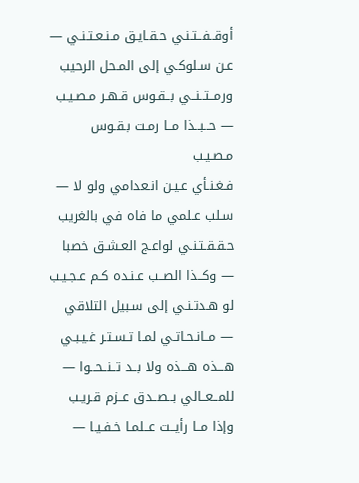أوقــفــتـنـي حـقـايـق مـنـعـتـنـي — عـن سـلوكـي إلى المـحل الرحيب
ورمــتــنــي بــقـوس قـهـر مـصـيـب — حــبــذا مــا رمـت بـقـوس مـصـيـب
فـغـنـأي عـيـن انـعدامي ولو لا — سـلب عـلمي ما فاه في بالغريب
حـقـقـتـنـي لواعـج العـشـق خصبا — وكــذا الصــب عـنـده كـم عـجـيـب
لو هـدتـنـي إلى سـبيل التلاقي — مــانـحـاتـي لمـا تـسـتـر غـيـبـي
هـــذه هـــذه ولا بــد تــنــحــوا — للمــعــالي بــصــدق عــزم قـريـب
وإذا مــا رأيــت عــلمـا خـفـيـا —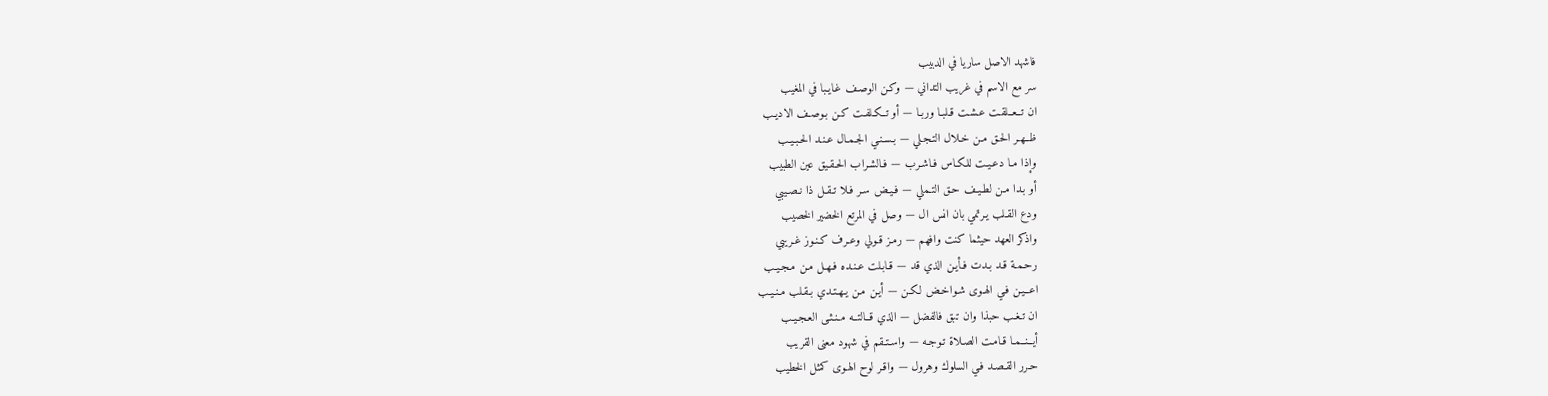فاشهد الاصل ساريا في الدبيب
سر مع الاسم في غريب التداني — وكـن الوصـف غـايـبا في المغيب
ان تــعــلقـت عـشـت قـلبـا وربـا — أو تــكـلفـت كـن بـوصـف الاديـب
ظــهـر الحـق مـن خـلال التـجـلي — بـسـنـي الجـمـال عـنـد الحـبـيـب
وإذا مـا دعـيـت للكـاس فـاشـرب — فـالشـراب الحـقـيق عين الطبيب
أو بـدا مـن لطـيـف حـق التـملي — فـيـض سـر فـلا تـقـل ذا نـصـيبي
ودع القـلب يـرتمي بان انس ال — وصل في المرتع الخضير الخصيب
واذكر العهد حيثما كنت وافهم — رمـز قـولي وعـرف كـنـوز غـريبي
رحـمـة قـد بـدت فـأيـن الذي قد — قـابـلت عـنـده فـهـل مـن مـجـيـب
اعــيـن فـي الهـوى شـواخـض لكـن — أيـن مـن يـهـتـدي بـقـلب مـنـيـب
ان تـغـب حبذا وان تبق فالفضل — الذي قــالتــه مـنـثـى العـجـيـب
أيــنــمـا قـامـت الصـلاة تـوجـه — واسـتـقم في شهود معنى القريب
حـرر القـصـد فـي السلوك وهرول — واقـر لوح الهـوى كمثل الخطيب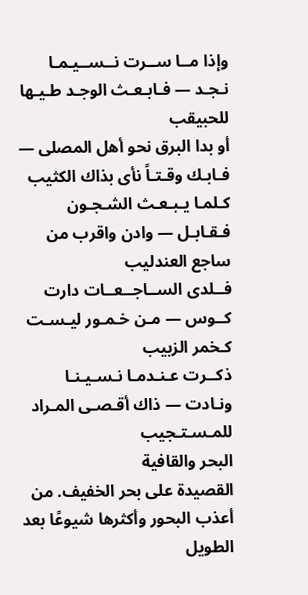وإذا مــا ســرت نــســيـمـا نـجـد — فـابـعـث الوجـد طـيـها للحبيقب
أو بدا البرق نحو أهل المصلى — فـابـك وقـتـاً نأى بذاك الكثيب
كـلمـا يـبـعـث الشـجـون فـقـابـل — وادن واقرب من ساجع العندليب
فــلدى الســاجــعــات دارت كــوس — مـن خـمـور ليـسـت كـخمر الزبيب
ذكــرت عـنـدمـا نـسـيـنـا ونـادت — ذاك أقـصـى المـراد للمـسـتـجيب
البحر والقافية
القصيدة على بحر الخفيف. من أعذب البحور وأكثرها شيوعًا بعد الطويل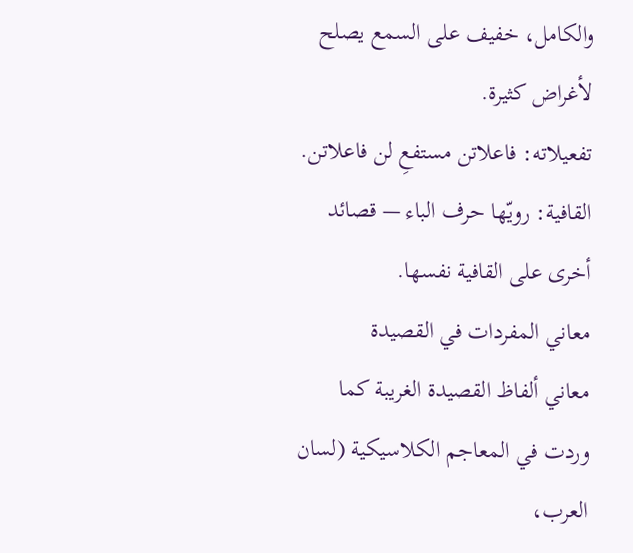والكامل، خفيف على السمع يصلح لأغراض كثيرة.
تفعيلاته: فاعلاتن مستفعِ لن فاعلاتن.
القافية: رويّها حرف الباء — قصائد أخرى على القافية نفسها.
معاني المفردات في القصيدة
معاني ألفاظ القصيدة الغريبة كما وردت في المعاجم الكلاسيكية (لسان العرب،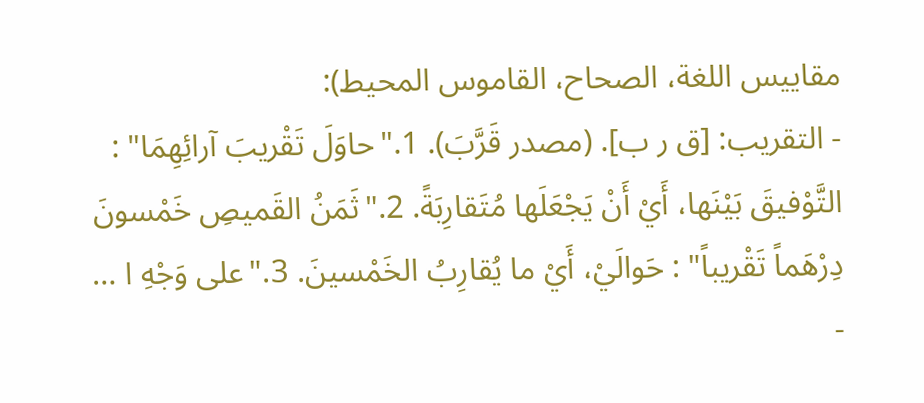مقاييس اللغة، الصحاح، القاموس المحيط):
- التقريب: [ق ر ب]. (مصدر قَرَّبَ). 1."حاوَلَ تَقْريبَ آرائِهِمَا" : التَّوْفيقَ بَيْنَها، أَيْ أَنْ يَجْعَلَها مُتَقارِبَةً. 2."ثَمَنُ القَميصِ خَمْسونَ دِرْهَماً تَقْريباً" : حَوالَيْ، أَيْ ما يُقارِبُ الخَمْسينَ. 3."على وَجْهِ ا …
-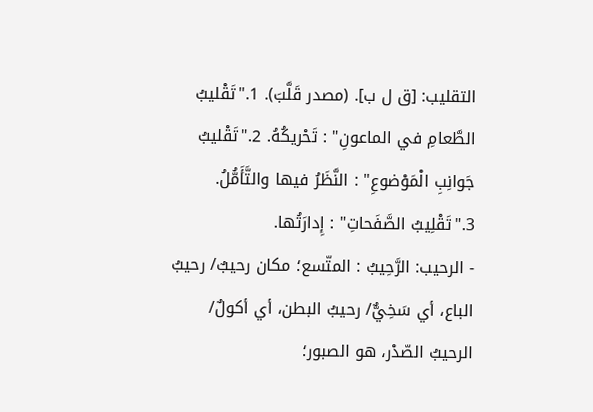التقليب: [ق ل ب]. (مصدر قَلَّبَ). 1."تَقْليبُ الطَّعامِ في الماعونِ" : تَحْريكُهُ. 2."تَقْليبُ جَوانِبِ الْمَوْضوعِ" : النَّظَرُ فيها والتَّأَمُّلُ. 3."تَقْلِيبُ الصَّفَحاتِ" : إِدارَتُها.
- الرحيب: الرَّحِيبُ : المتّسع؛ مكان رحيبٌ/ رحيبُ الباع، أي سَخِيٌّ/ رحيبُ البطن، أي أكولٌ/ الرحيبُ الصّدْر، هو الصبور؛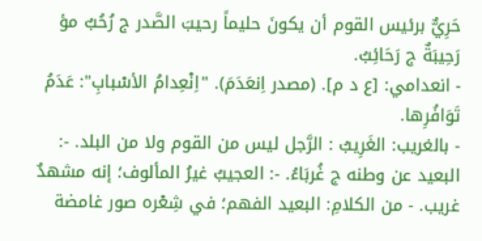حَرِيٌّ برئيس القوم أن يكونَ حليماً رحيبَ الصَّدر ج رُحُبٌ مؤ رَحِيبَةٌ ج رَحَائِبُ.
- انعدامي: [ع د م]. (مصدر اِنعَدَمَ). "اِنْعِدامُ الأسْبابِ": عَدَمُ تَوَافُرِها.
- بالغريب: الغَرِيبُ : الرَّجل ليس من القوم ولا من البلد. -: البعيد عن وطنه ج غُربَاءُ. -: العجيبُ غيرُ المألوف؛ إنه مشهدٌ غريب. - من الكلامِ: البعيد الفهم؛ في شِعْره صور غامضة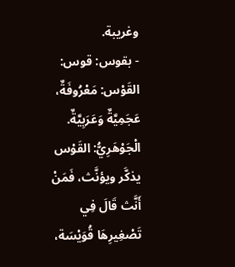وغريبة.
- بقوس: قوس: القَوْس: مَعْرُوفَةٌ، عَجَمِيَّةٌ وَعَرَبِيَّةٌ. الْجَوْهَرِيُّ: القَوْس يذكَّر ويؤنَّث، فَمَنْ أَنَّث قَالَ فِي تَصْغِيرِهَا قُوَيْسَة،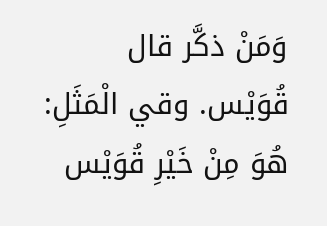وَمَنْ ذكَّر قال قُوَيْس. وقي الْمَثَلِ: هُوَ مِنْ خَيْرِ قُوَيْس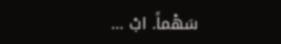سَهْماً. ابْ …